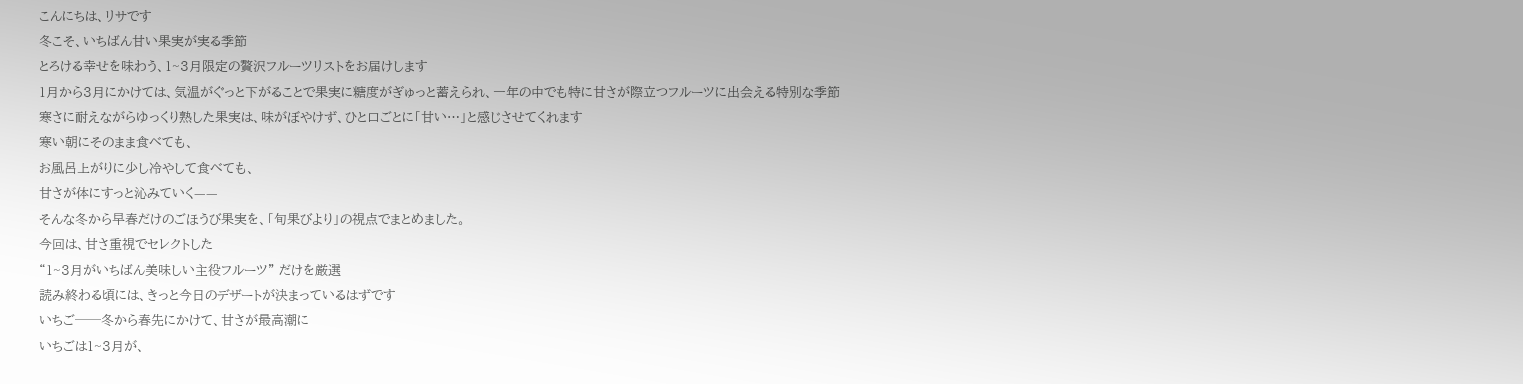こんにちは、リサです
冬こそ、いちばん甘い果実が実る季節
とろける幸せを味わう、1~3月限定の贅沢フルーツリストをお届けします
1月から3月にかけては、気温がぐっと下がることで果実に糖度がぎゅっと蓄えられ、一年の中でも特に甘さが際立つフルーツに出会える特別な季節
寒さに耐えながらゆっくり熟した果実は、味がぼやけず、ひと口ごとに「甘い…」と感じさせてくれます
寒い朝にそのまま食べても、
お風呂上がりに少し冷やして食べても、
甘さが体にすっと沁みていく——
そんな冬から早春だけのごほうび果実を、「旬果びより」の視点でまとめました。
今回は、甘さ重視でセレクトした
“1~3月がいちばん美味しい主役フルーツ” だけを厳選
読み終わる頃には、きっと今日のデザートが決まっているはずです
いちご──冬から春先にかけて、甘さが最高潮に
いちごは1~3月が、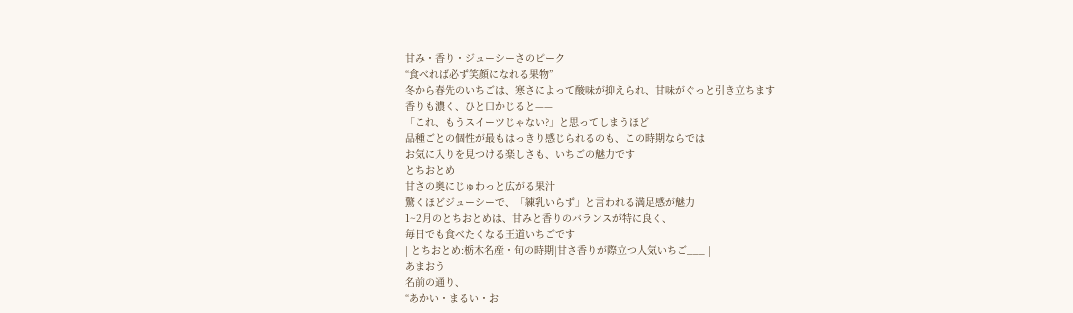甘み・香り・ジューシーさのピーク
“食べれば必ず笑顔になれる果物”
冬から春先のいちごは、寒さによって酸味が抑えられ、甘味がぐっと引き立ちます
香りも濃く、ひと口かじると——
「これ、もうスイーツじゃない?」と思ってしまうほど
品種ごとの個性が最もはっきり感じられるのも、この時期ならでは
お気に入りを見つける楽しさも、いちごの魅力です
とちおとめ
甘さの奥にじゅわっと広がる果汁
驚くほどジューシーで、「練乳いらず」と言われる満足感が魅力
1~2月のとちおとめは、甘みと香りのバランスが特に良く、
毎日でも食べたくなる王道いちごです
| とちおとめ:栃木名産・旬の時期|甘さ香りが際立つ人気いちご___ |
あまおう
名前の通り、
“あかい・まるい・お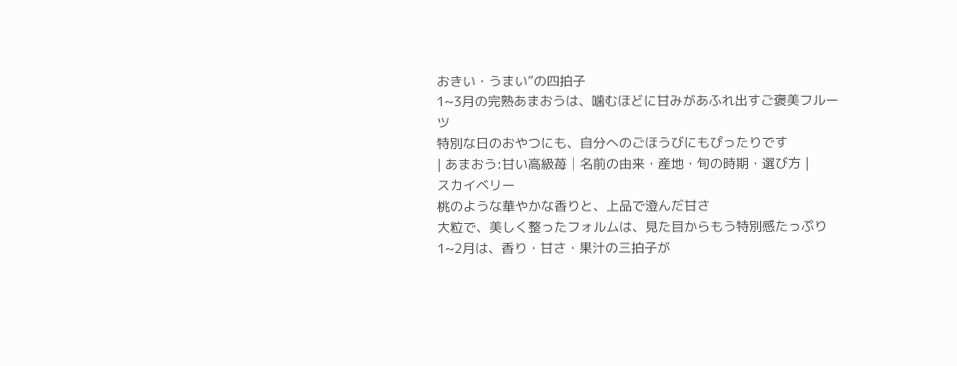おきい・うまい”の四拍子
1~3月の完熟あまおうは、噛むほどに甘みがあふれ出すご褒美フルーツ
特別な日のおやつにも、自分へのごほうびにもぴったりです
| あまおう:甘い高級苺│名前の由来・産地・旬の時期・選び方 |
スカイベリー
桃のような華やかな香りと、上品で澄んだ甘さ
大粒で、美しく整ったフォルムは、見た目からもう特別感たっぷり
1~2月は、香り・甘さ・果汁の三拍子が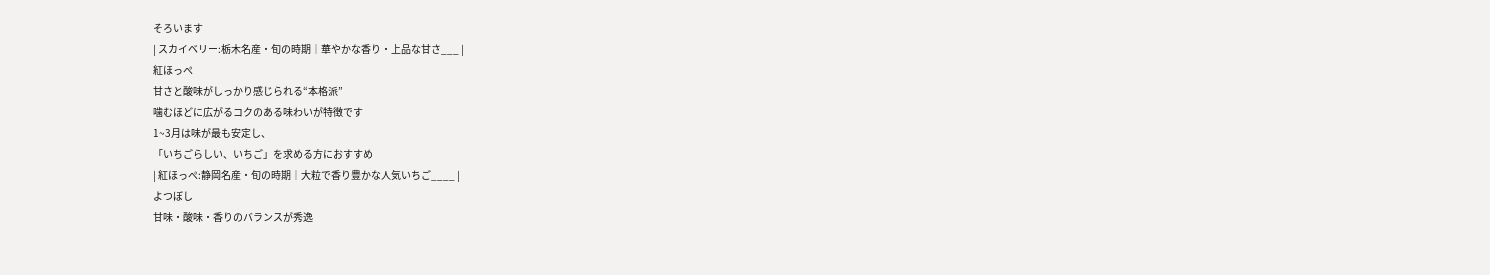そろいます
| スカイベリー:栃木名産・旬の時期│華やかな香り・上品な甘さ___ |
紅ほっぺ
甘さと酸味がしっかり感じられる“本格派”
噛むほどに広がるコクのある味わいが特徴です
1~3月は味が最も安定し、
「いちごらしい、いちご」を求める方におすすめ
| 紅ほっぺ:静岡名産・旬の時期│大粒で香り豊かな人気いちご____ |
よつぼし
甘味・酸味・香りのバランスが秀逸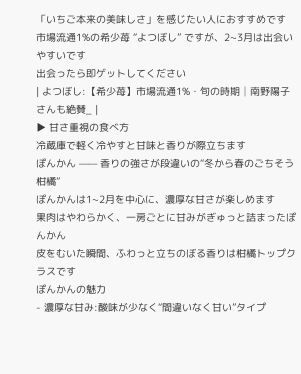「いちご本来の美味しさ」を感じたい人におすすめです
市場流通1%の希少苺 “よつぼし” ですが、2~3月は出会いやすいです
出会ったら即ゲットしてください
| よつぼし:【希少苺】市場流通1%・旬の時期│南野陽子さんも絶賛_ |
▶ 甘さ重視の食べ方
冷蔵庫で軽く冷やすと甘味と香りが際立ちます
ぽんかん —— 香りの強さが段違いの“冬から春のごちそう柑橘”
ぽんかんは1~2月を中心に、濃厚な甘さが楽しめます
果肉はやわらかく、一房ごとに甘みがぎゅっと詰まったぽんかん
皮をむいた瞬間、ふわっと立ちのぼる香りは柑橘トップクラスです
ぽんかんの魅力
- 濃厚な甘み:酸味が少なく“間違いなく甘い”タイプ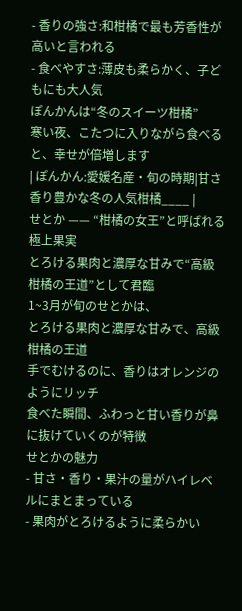- 香りの強さ:和柑橘で最も芳香性が高いと言われる
- 食べやすさ:薄皮も柔らかく、子どもにも大人気
ぽんかんは“冬のスイーツ柑橘”
寒い夜、こたつに入りながら食べると、幸せが倍増します
| ぽんかん:愛媛名産・旬の時期|甘さ香り豊かな冬の人気柑橘____ |
せとか —— “柑橘の女王”と呼ばれる極上果実
とろける果肉と濃厚な甘みで“高級柑橘の王道”として君臨
1~3月が旬のせとかは、
とろける果肉と濃厚な甘みで、高級柑橘の王道
手でむけるのに、香りはオレンジのようにリッチ
食べた瞬間、ふわっと甘い香りが鼻に抜けていくのが特徴
せとかの魅力
- 甘さ・香り・果汁の量がハイレベルにまとまっている
- 果肉がとろけるように柔らかい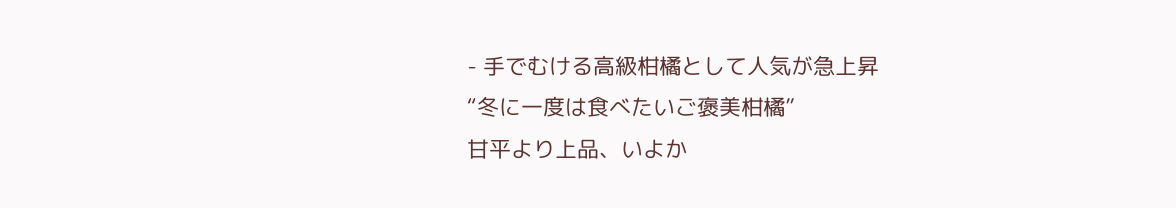- 手でむける高級柑橘として人気が急上昇
“冬に一度は食べたいご褒美柑橘”
甘平より上品、いよか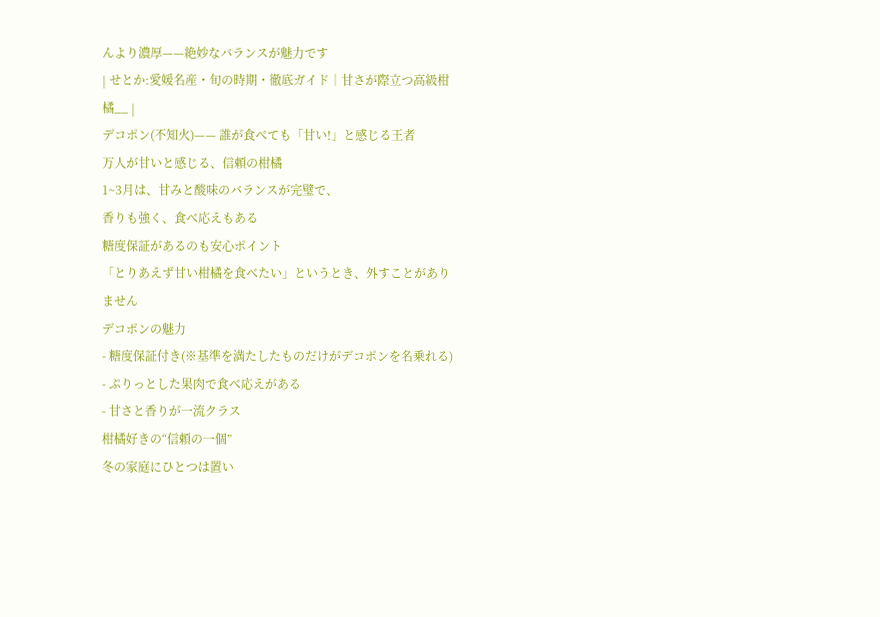んより濃厚——絶妙なバランスが魅力です
| せとか:愛媛名産・旬の時期・徹底ガイド│甘さが際立つ高級柑橘__ |
デコポン(不知火)—— 誰が食べても「甘い!」と感じる王者
万人が甘いと感じる、信頼の柑橘
1~3月は、甘みと酸味のバランスが完璧で、
香りも強く、食べ応えもある
糖度保証があるのも安心ポイント
「とりあえず甘い柑橘を食べたい」というとき、外すことがありません
デコポンの魅力
- 糖度保証付き(※基準を満たしたものだけがデコポンを名乗れる)
- ぷりっとした果肉で食べ応えがある
- 甘さと香りが一流クラス
柑橘好きの“信頼の一個”
冬の家庭にひとつは置い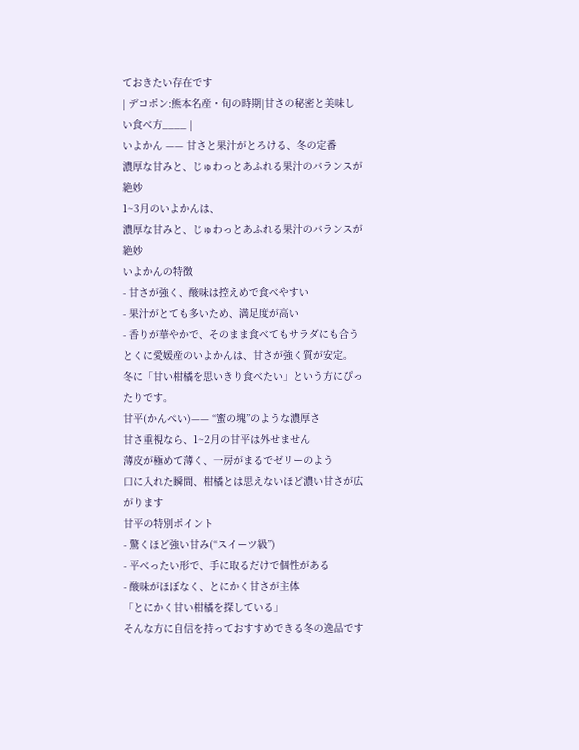ておきたい存在です
| デコポン:熊本名産・旬の時期|甘さの秘密と美味しい食べ方____ |
いよかん —— 甘さと果汁がとろける、冬の定番
濃厚な甘みと、じゅわっとあふれる果汁のバランスが絶妙
1~3月のいよかんは、
濃厚な甘みと、じゅわっとあふれる果汁のバランスが絶妙
いよかんの特徴
- 甘さが強く、酸味は控えめで食べやすい
- 果汁がとても多いため、満足度が高い
- 香りが華やかで、そのまま食べてもサラダにも合う
とくに愛媛産のいよかんは、甘さが強く質が安定。
冬に「甘い柑橘を思いきり食べたい」という方にぴったりです。
甘平(かんぺい)—— “蜜の塊”のような濃厚さ
甘さ重視なら、1~2月の甘平は外せません
薄皮が極めて薄く、一房がまるでゼリーのよう
口に入れた瞬間、柑橘とは思えないほど濃い甘さが広がります
甘平の特別ポイント
- 驚くほど強い甘み(“スイーツ級”)
- 平べったい形で、手に取るだけで個性がある
- 酸味がほぼなく、とにかく甘さが主体
「とにかく甘い柑橘を探している」
そんな方に自信を持っておすすめできる冬の逸品です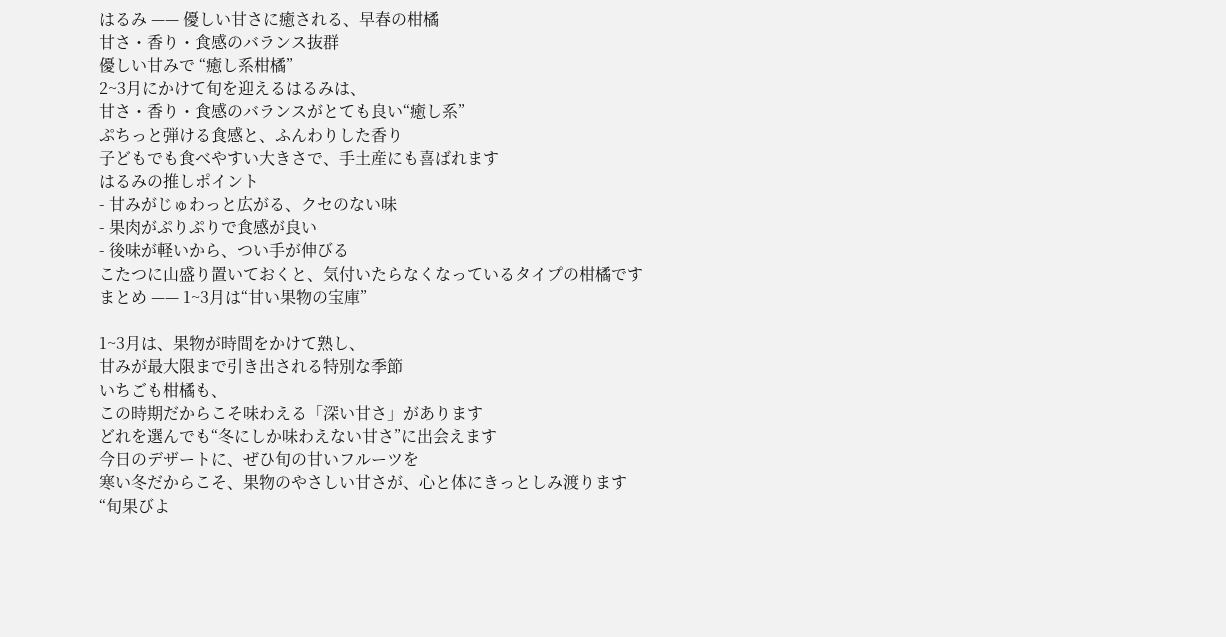はるみ —— 優しい甘さに癒される、早春の柑橘
甘さ・香り・食感のバランス抜群
優しい甘みで “癒し系柑橘”
2~3月にかけて旬を迎えるはるみは、
甘さ・香り・食感のバランスがとても良い“癒し系”
ぷちっと弾ける食感と、ふんわりした香り
子どもでも食べやすい大きさで、手土産にも喜ばれます
はるみの推しポイント
- 甘みがじゅわっと広がる、クセのない味
- 果肉がぷりぷりで食感が良い
- 後味が軽いから、つい手が伸びる
こたつに山盛り置いておくと、気付いたらなくなっているタイプの柑橘です
まとめ —— 1~3月は“甘い果物の宝庫”

1~3月は、果物が時間をかけて熟し、
甘みが最大限まで引き出される特別な季節
いちごも柑橘も、
この時期だからこそ味わえる「深い甘さ」があります
どれを選んでも“冬にしか味わえない甘さ”に出会えます
今日のデザートに、ぜひ旬の甘いフルーツを
寒い冬だからこそ、果物のやさしい甘さが、心と体にきっとしみ渡ります
“旬果びよ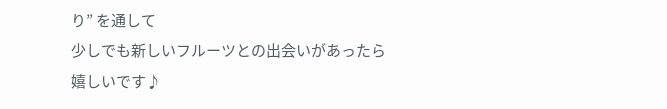り” を通して
少しでも新しいフルーツとの出会いがあったら
嬉しいです♪